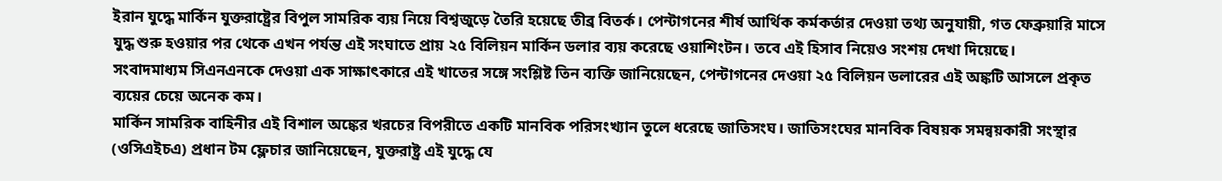ইরান যুদ্ধে মার্কিন যুক্তরাষ্ট্রের বিপুল সামরিক ব্যয় নিয়ে বিশ্বজুড়ে তৈরি হয়েছে তীব্র বিতর্ক। পেন্টাগনের শীর্ষ আর্থিক কর্মকর্তার দেওয়া তথ্য অনুযায়ী, গত ফেব্রুয়ারি মাসে যুদ্ধ শুরু হওয়ার পর থেকে এখন পর্যন্ত এই সংঘাতে প্রায় ২৫ বিলিয়ন মার্কিন ডলার ব্যয় করেছে ওয়াশিংটন। তবে এই হিসাব নিয়েও সংশয় দেখা দিয়েছে।
সংবাদমাধ্যম সিএনএনকে দেওয়া এক সাক্ষাৎকারে এই খাতের সঙ্গে সংশ্লিষ্ট তিন ব্যক্তি জানিয়েছেন, পেন্টাগনের দেওয়া ২৫ বিলিয়ন ডলারের এই অঙ্কটি আসলে প্রকৃত ব্যয়ের চেয়ে অনেক কম।
মার্কিন সামরিক বাহিনীর এই বিশাল অঙ্কের খরচের বিপরীতে একটি মানবিক পরিসংখ্যান তুলে ধরেছে জাতিসংঘ। জাতিসংঘের মানবিক বিষয়ক সমন্বয়কারী সংস্থার (ওসিএইচএ) প্রধান টম ফ্লেচার জানিয়েছেন, যুক্তরাষ্ট্র এই যুদ্ধে যে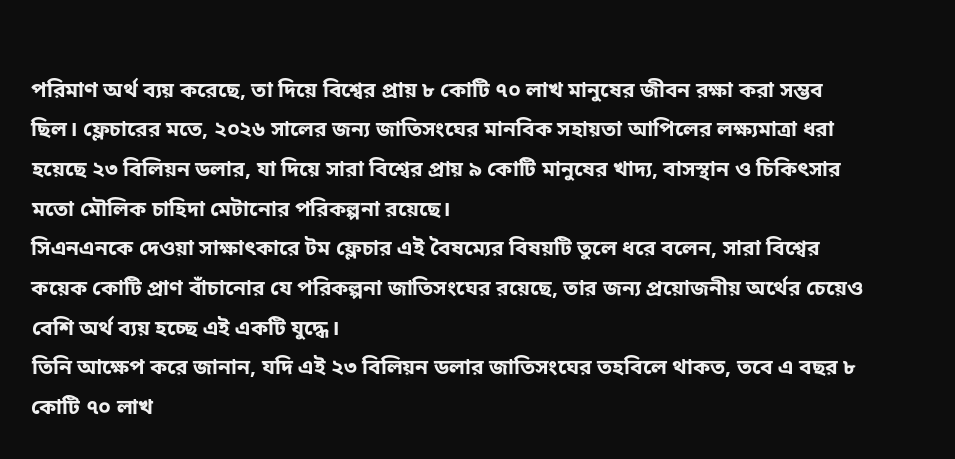পরিমাণ অর্থ ব্যয় করেছে, তা দিয়ে বিশ্বের প্রায় ৮ কোটি ৭০ লাখ মানুষের জীবন রক্ষা করা সম্ভব ছিল। ফ্লেচারের মতে, ২০২৬ সালের জন্য জাতিসংঘের মানবিক সহায়তা আপিলের লক্ষ্যমাত্রা ধরা হয়েছে ২৩ বিলিয়ন ডলার, যা দিয়ে সারা বিশ্বের প্রায় ৯ কোটি মানুষের খাদ্য, বাসস্থান ও চিকিৎসার মতো মৌলিক চাহিদা মেটানোর পরিকল্পনা রয়েছে।
সিএনএনকে দেওয়া সাক্ষাৎকারে টম ফ্লেচার এই বৈষম্যের বিষয়টি তুলে ধরে বলেন, সারা বিশ্বের কয়েক কোটি প্রাণ বাঁচানোর যে পরিকল্পনা জাতিসংঘের রয়েছে, তার জন্য প্রয়োজনীয় অর্থের চেয়েও বেশি অর্থ ব্যয় হচ্ছে এই একটি যুদ্ধে।
তিনি আক্ষেপ করে জানান, যদি এই ২৩ বিলিয়ন ডলার জাতিসংঘের তহবিলে থাকত, তবে এ বছর ৮ কোটি ৭০ লাখ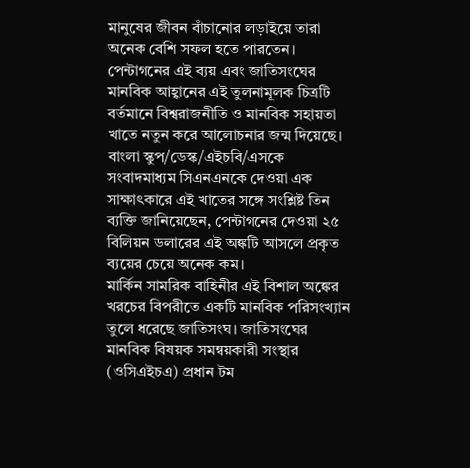মানুষের জীবন বাঁচানোর লড়াইয়ে তারা অনেক বেশি সফল হতে পারতেন। পেন্টাগনের এই ব্যয় এবং জাতিসংঘের মানবিক আহ্বানের এই তুলনামূলক চিত্রটি বর্তমানে বিশ্বরাজনীতি ও মানবিক সহায়তা খাতে নতুন করে আলোচনার জন্ম দিয়েছে।
বাংলা স্কুপ/ডেস্ক/এইচবি/এসকে
সংবাদমাধ্যম সিএনএনকে দেওয়া এক সাক্ষাৎকারে এই খাতের সঙ্গে সংশ্লিষ্ট তিন ব্যক্তি জানিয়েছেন, পেন্টাগনের দেওয়া ২৫ বিলিয়ন ডলারের এই অঙ্কটি আসলে প্রকৃত ব্যয়ের চেয়ে অনেক কম।
মার্কিন সামরিক বাহিনীর এই বিশাল অঙ্কের খরচের বিপরীতে একটি মানবিক পরিসংখ্যান তুলে ধরেছে জাতিসংঘ। জাতিসংঘের মানবিক বিষয়ক সমন্বয়কারী সংস্থার (ওসিএইচএ) প্রধান টম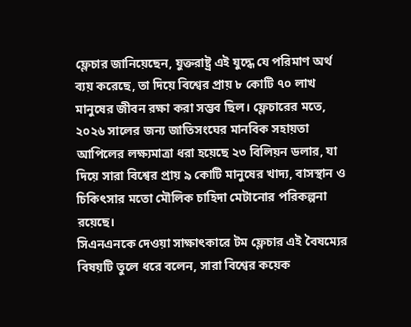ফ্লেচার জানিয়েছেন, যুক্তরাষ্ট্র এই যুদ্ধে যে পরিমাণ অর্থ ব্যয় করেছে, তা দিয়ে বিশ্বের প্রায় ৮ কোটি ৭০ লাখ মানুষের জীবন রক্ষা করা সম্ভব ছিল। ফ্লেচারের মতে, ২০২৬ সালের জন্য জাতিসংঘের মানবিক সহায়তা আপিলের লক্ষ্যমাত্রা ধরা হয়েছে ২৩ বিলিয়ন ডলার, যা দিয়ে সারা বিশ্বের প্রায় ৯ কোটি মানুষের খাদ্য, বাসস্থান ও চিকিৎসার মতো মৌলিক চাহিদা মেটানোর পরিকল্পনা রয়েছে।
সিএনএনকে দেওয়া সাক্ষাৎকারে টম ফ্লেচার এই বৈষম্যের বিষয়টি তুলে ধরে বলেন, সারা বিশ্বের কয়েক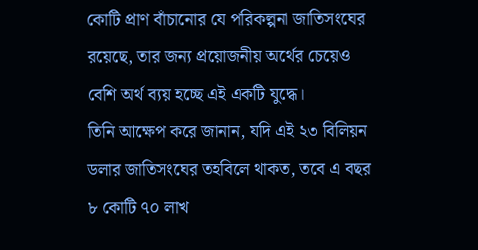কোটি প্রাণ বাঁচানোর যে পরিকল্পনা জাতিসংঘের রয়েছে, তার জন্য প্রয়োজনীয় অর্থের চেয়েও বেশি অর্থ ব্যয় হচ্ছে এই একটি যুদ্ধে।
তিনি আক্ষেপ করে জানান, যদি এই ২৩ বিলিয়ন ডলার জাতিসংঘের তহবিলে থাকত, তবে এ বছর ৮ কোটি ৭০ লাখ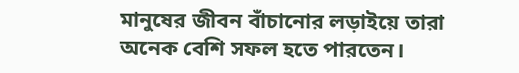মানুষের জীবন বাঁচানোর লড়াইয়ে তারা অনেক বেশি সফল হতে পারতেন।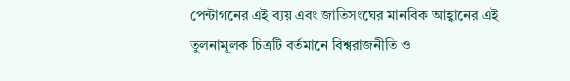পেন্টাগনের এই ব্যয় এবং জাতিসংঘের মানবিক আহ্বানের এই তুলনামূলক চিত্রটি বর্তমানে বিশ্বরাজনীতি ও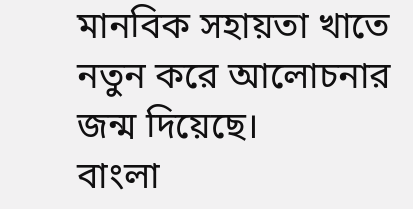মানবিক সহায়তা খাতে নতুন করে আলোচনার জন্ম দিয়েছে।
বাংলা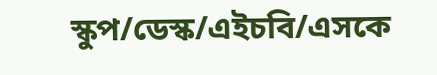স্কুপ/ডেস্ক/এইচবি/এসকে